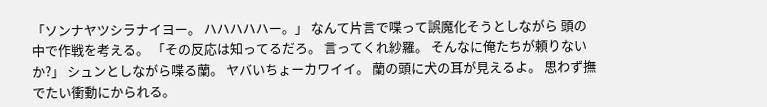「ソンナヤツシラナイヨー。 ハハハハハー。」 なんて片言で喋って誤魔化そうとしながら 頭の中で作戦を考える。 「その反応は知ってるだろ。 言ってくれ紗羅。 そんなに俺たちが頼りないか?」 シュンとしながら喋る蘭。 ヤバいちょーカワイイ。 蘭の頭に犬の耳が見えるよ。 思わず撫でたい衝動にかられる。